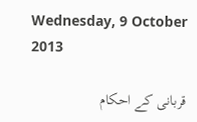Wednesday, 9 October 2013

قربانی کے احکام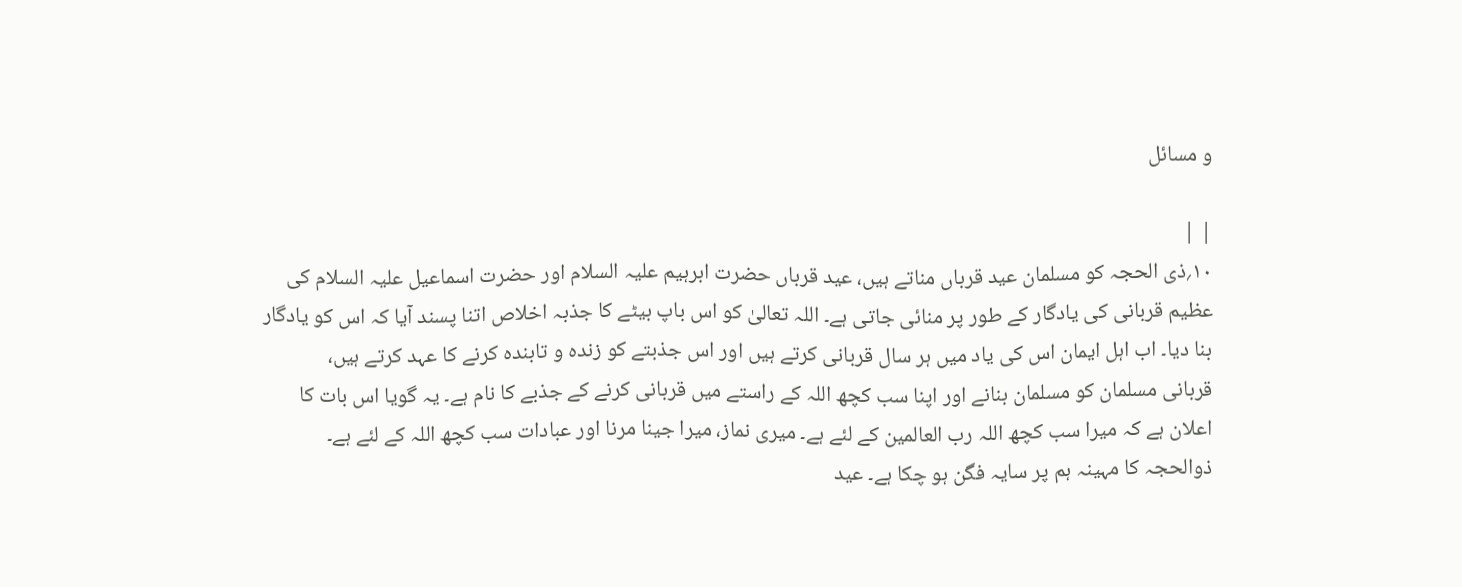و مسائل

| |
۱۰؍ذی الحجہ کو مسلمان عید قرباں مناتے ہیں، عید قرباں حضرت ابرہیم علیہ السلام اور حضرت اسماعیل علیہ السلام کی عظیم قربانی کی یادگار کے طور پر منائی جاتی ہے۔ اللہ تعالیٰ کو اس باپ بیٹے کا جذبہ اخلاص اتنا پسند آیا کہ اس کو یادگار بنا دیا۔ اب اہل ایمان اس کی یاد میں ہر سال قربانی کرتے ہیں اور اس جذبتے کو زندہ و تابندہ کرنے کا عہد کرتے ہیں،
قربانی مسلمان کو مسلمان بنانے اور اپنا سب کچھ اللہ کے راستے میں قربانی کرنے کے جذبے کا نام ہے۔ یہ گویا اس بات کا اعلان ہے کہ میرا سب کچھ اللہ رب العالمین کے لئے ہے۔ میری نماز، میرا جینا مرنا اور عبادات سب کچھ اللہ کے لئے ہے۔
ذوالحجہ کا مہینہ ہم پر سایہ فگن ہو چکا ہے۔ عید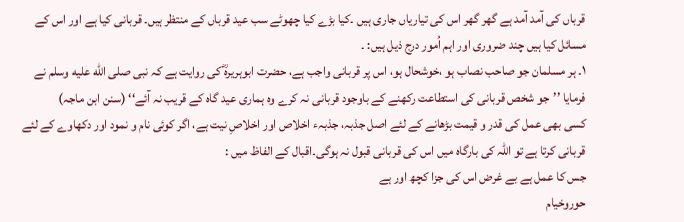قرباں کی آمد آمد ہے گھر گھر اس کی تیاریاں جاری ہیں ۔کیا بڑے کیا چھوٹے سب عید قرباں کے منتظر ہیں۔ قربانی کیا ہے اور اس کے مسائل کیا ہیں چند ضروری اور اہم اُمور درج ذیل ہیں: ۔
۱۔ ہر مسلمان جو صاحب نصاب ہو ،خوشحال ہو، اس پر قربانی واجب ہے، حضرت ابوہریرہؓ کی روایت ہے کہ نبی صلى الله عليه وسلم نے فرمایا ’’جو شخص قربانی کی استطاعت رکھنے کے باوجود قربانی نہ کرے وہ ہماری عید گاہ کے قریب نہ آئے‘‘ (سنن ابن ماجہ)
کسی بھی عمل کی قدر و قیمت بڑھانے کے لئے اصل جذبہ، جذبہء اخلاص اور اخلاصِ نیت ہے، اگر کوئی نام و نمود اور دکھاوے کے لئے قربانی کرتا ہے تو اللہ کی بارگاہ میں اس کی قربانی قبول نہ ہوگی۔اقبال کے الفاظ میں :
جس کا عمل ہے بے غرض اس کی جزا کچھ اور ہے
حوروخیام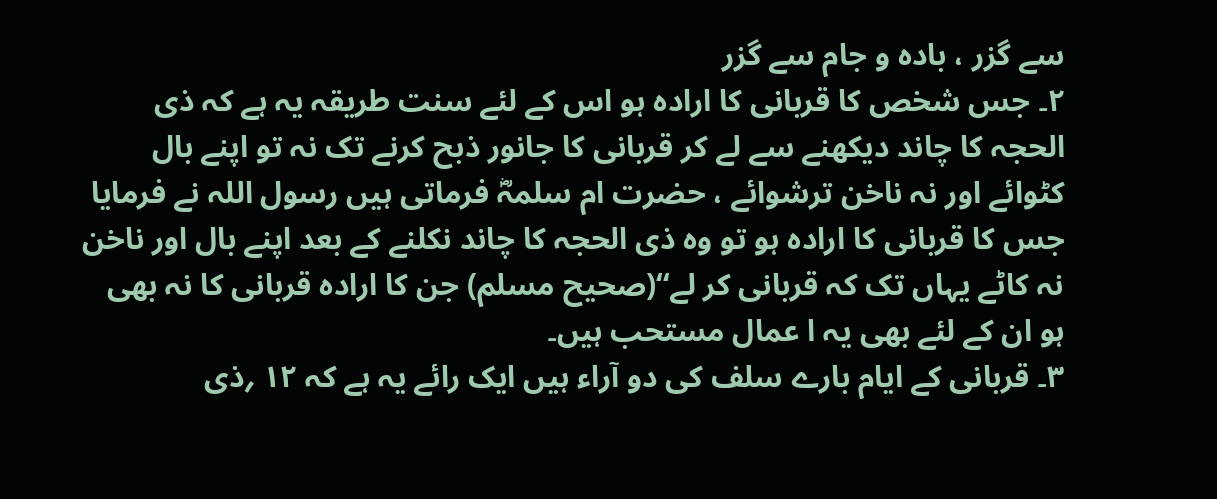سے گزر ، بادہ و جام سے گزر
۲۔ جس شخص کا قربانی کا ارادہ ہو اس کے لئے سنت طریقہ یہ ہے کہ ذی الحجہ کا چاند دیکھنے سے لے کر قربانی کا جانور ذبح کرنے تک نہ تو اپنے بال کٹوائے اور نہ ناخن ترشوائے ، حضرت ام سلمہؓ فرماتی ہیں رسول اللہ نے فرمایا جس کا قربانی کا ارادہ ہو تو وہ ذی الحجہ کا چاند نکلنے کے بعد اپنے بال اور ناخن نہ کاٹے یہاں تک کہ قربانی کر لے‘‘(صحیح مسلم) جن کا ارادہ قربانی کا نہ بھی ہو ان کے لئے بھی یہ ا عمال مستحب ہیں۔
۳۔ قربانی کے ایام بارے سلف کی دو آراء ہیں ایک رائے یہ ہے کہ ۱۲ ؍ذی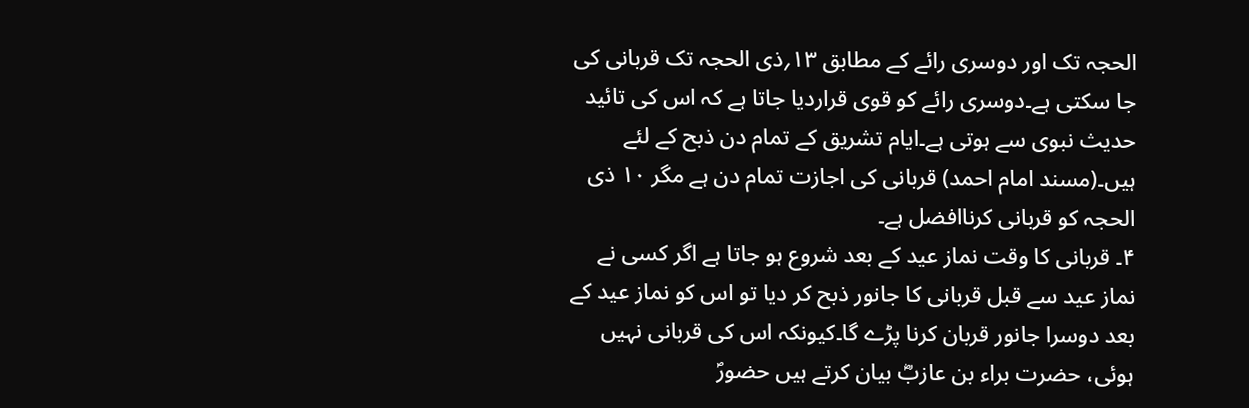الحجہ تک اور دوسری رائے کے مطابق ۱۳؍ذی الحجہ تک قربانی کی جا سکتی ہے۔دوسری رائے کو قوی قراردیا جاتا ہے کہ اس کی تائید حدیث نبوی سے ہوتی ہے۔ایام تشریق کے تمام دن ذبح کے لئے ہیں۔(مسند امام احمد) قربانی کی اجازت تمام دن ہے مگر ۱۰ ذی الحجہ کو قربانی کرناافضل ہے۔
۴۔ قربانی کا وقت نماز عید کے بعد شروع ہو جاتا ہے اگر کسی نے نماز عید سے قبل قربانی کا جانور ذبح کر دیا تو اس کو نماز عید کے بعد دوسرا جانور قربان کرنا پڑے گا۔کیونکہ اس کی قربانی نہیں ہوئی، حضرت براء بن عازبؓ بیان کرتے ہیں حضورؐ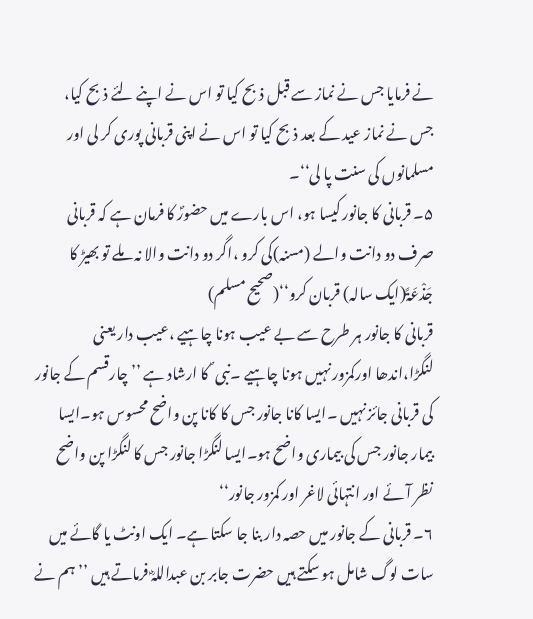نے فرمایا جس نے نماز سے قبل ذبح کیا تو اس نے اپنے لئے ذبح کیا، جس نے نماز عید کے بعد ذبح کیا تو اس نے اپنی قربانی پوری کر لی اور مسلمانوں کی سنت پا لی‘‘۔
۵۔ قربانی کا جانور کیسا ہو، اس بارے میں حضورؐ کا فرمان ہے کہ قربانی صرف دو دانت والے (مسنہ)کی کرو ،اگر دو دانت والا نہ ملے تو بھیڑ کا جَذْعَۃً(ایک سالہ) قربان کرو‘‘(صحیح مسلم)
قربانی کا جانور ہر طرح سے بے عیب ہونا چاہیے ،عیب دار یعنی لنگڑا،اندھا اورکمزور نہیں ہونا چاہیے ۔نبی ؐ کا ارشاد ہے ’’ چارقسم کے جانور کی قربانی جائز نہیں ۔ایسا کانا جانور جس کا کانا پن واضح محسوس ہو۔ایسا بیمار جانور جس کی بیماری واضح ہو۔ایسا لنگڑا جانور جس کا لنگڑا پن واضح نظر آئے اور انتہائی لاغر اور کمزور جانور‘‘
۶۔ قربانی کے جانور میں حصہ دار بنا جا سکتا ہے۔ ایک اونٹ یا گائے میں سات لوگ شامل ہو سکتے ہیں حضرت جابر بن عبداللہؓ فرماتے ہیں ’’ہم نے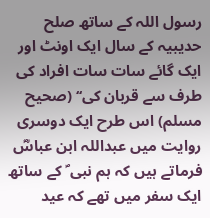رسول اللہ کے ساتھ صلح حدیبیہ کے سال ایک اونٹ اور ایک گائے سات سات افراد کی طرف سے قربان کی‘‘ (صحیح مسلم) اس طرح ایک دوسری روایت میں عبداللہ ابن عباسؓ فرماتے ہیں کہ ہم نبی ؐ کے ساتھ ایک سفر میں تھے کہ عید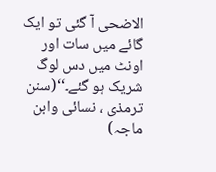الاضحی آ گئی تو ایک گائے میں سات اور اونٹ میں دس لوگ شریک ہو گئے۔‘‘(سنن ترمذی ، نسائی وابن ماجہ)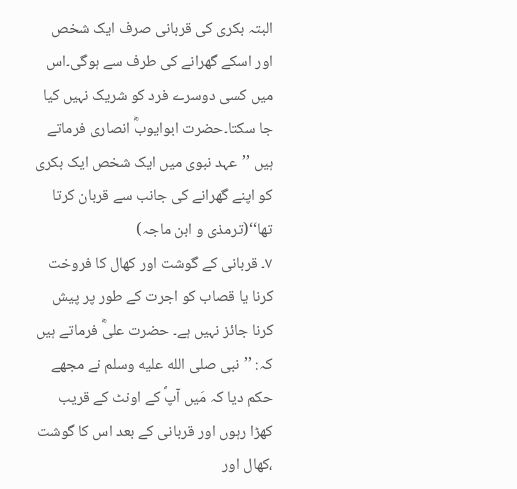البتہ بکری کی قربانی صرف ایک شخص اور اسکے گھرانے کی طرف سے ہوگی۔اس میں کسی دوسرے فرد کو شریک نہیں کیا جا سکتا۔حضرت ابوایوبؓ انصاری فرماتے ہیں ’’عہد نبوی میں ایک شخص ایک بکری کو اپنے گھرانے کی جانب سے قربان کرتا تھا‘‘(ترمذی و ابن ماجہ)
۷۔ قربانی کے گوشت اور کھال کا فروخت کرنا یا قصاب کو اجرت کے طور پر پیش کرنا جائز نہیں ہے۔ حضرت علیؓ فرماتے ہیں کہ: ’’نبی صلى الله عليه وسلم نے مجھے حکم دیا کہ مَیں آپؐ کے اونٹ کے قریب کھڑا رہوں اور قربانی کے بعد اس کا گوشت ،کھال اور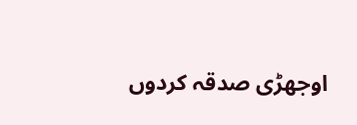اوجھڑی صدقہ کردوں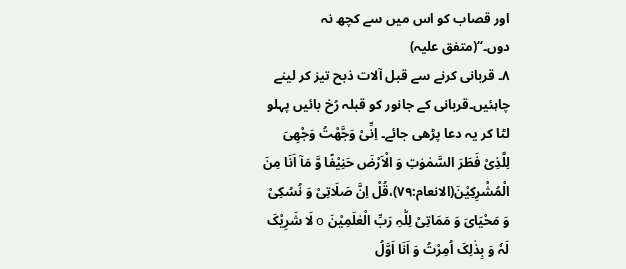اور قصاب کو اس میں سے کچھ نہ دوں۔‘‘(متفق علیہ)
۸۔ قربانی کرنے سے قبل آلات ذبح تیز کر لینے چاہئیں۔قربانی کے جانور کو قبلہ رُخ بائیں پہلو لٹا کر یہ دعا پڑھی جائے۔ اِنِّیْ وَجَّھْتُ وَجْھِیَ لِلَّذِیْ فَطَرَ السَّمٰوٰتِ وَ الْاَرْضَ حَنِیْفًا وَّ مَآ اَنَا مِنَ الْمُشْرِکِیْنَ(الانعام:۷۹)،قُلْ اِنَّ صَلَاتِیْ وَ نُسُکِیْ وَ مَحْیَایَ وَ مَمَاتِیْ لِلّٰہِ رَبِّ الْعٰلَمِیْنَ o لَا شَرِیْکَ لَہٗ وَ بِذٰلِکَ اُمِرْتُ وَ اَنَا اَوَّلُ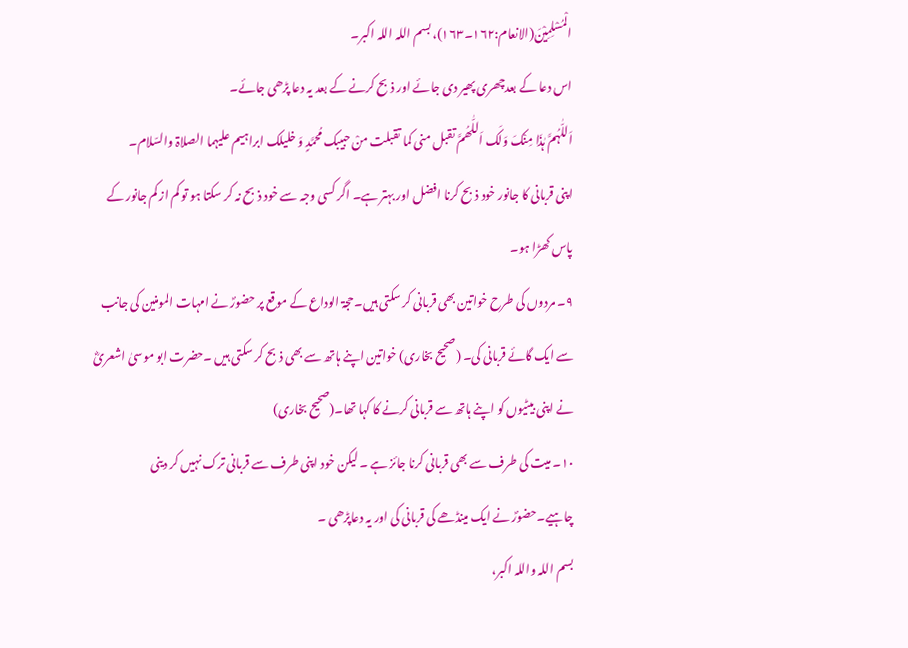الْمُسْلِمِیْنَ(الانعام:۱۶۲۔۱۶۳)، بسم اللہ اللہ اکبر۔
اس دعا کے بعدچھری پھیر دی جائے اور ذبح کرنے کے بعد یہ دعا پڑھی جائے۔
اَللّٰہُمَّ ہٰذَا مِنْکَ وَلَک اَللّٰھُمَّ تقبل منی کما تقبلت منْ حبیبک مُحمَّدٍ وَ خلیلک ابراہیم علیہما الصلاۃ والسّلام۔
اپنی قربانی کا جانور خود ذبح کرنا افضل اور بہتر ہے۔ اگر کسی وجہ سے خود ذبح نہ کر سکتا ہو تو کم از کم جانور کے پاس کھڑا ہو۔
۹۔ مردوں کی طرح خواتین بھی قربانی کر سکتی ہیں۔حجۃ الوداع کے موقع پر حضورؐ نے امہات المومنین کی جانب سے ایک گائے قربانی کی۔ (صحیح بخاری) خواتین اپنے ہاتھ سے بھی ذبح کر سکتی ہیں ۔حضرت ابو موسیٰ اشعریؓ نے اپنی بیٹیوں کو اپنے ہاتھ سے قربانی کرنے کا کہا تھا۔(صحیح بخاری)
۱۰۔ میت کی طرف سے بھی قربانی کرنا جائز ہے ۔ لیکن خود اپنی طرف سے قربانی ترک نہیں کر دینی چاہیے۔حضورؐ نے ایک مینڈھے کی قربانی کی اور یہ دعاپڑھی ۔
بسم اللہ واللہ اکبر،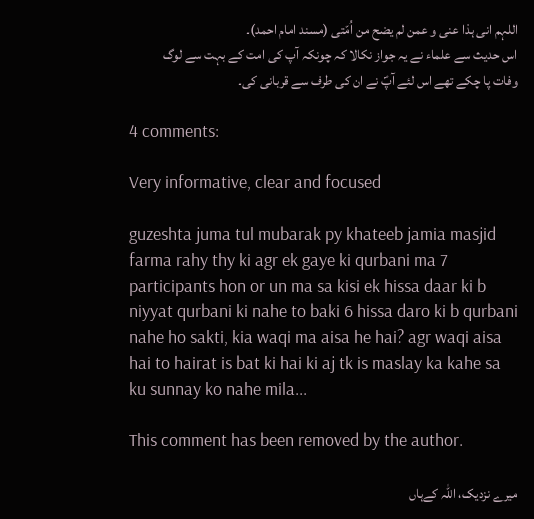اللہم انی ہذا عنی و عمن لم یضح من اُمّتی (مسند امام احمد)۔
اس حدیث سے علماء نے یہ جواز نکالا کہ چونکہ آپ کی امت کے بہت سے لوگ وفات پا چکے تھے اس لئے آپؐ نے ان کی طرف سے قربانی کی۔

4 comments:

Very informative, clear and focused

guzeshta juma tul mubarak py khateeb jamia masjid farma rahy thy ki agr ek gaye ki qurbani ma 7 participants hon or un ma sa kisi ek hissa daar ki b niyyat qurbani ki nahe to baki 6 hissa daro ki b qurbani nahe ho sakti, kia waqi ma aisa he hai? agr waqi aisa hai to hairat is bat ki hai ki aj tk is maslay ka kahe sa ku sunnay ko nahe mila...

This comment has been removed by the author.

میرے نزدیک، اللہ کےہاں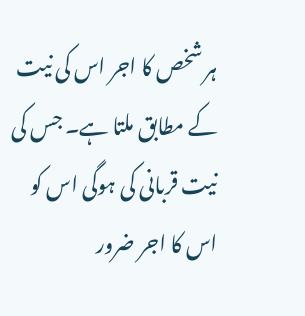ہر شخص کا اجر اس کی نیت کے مطابق ملتا ہے۔ جس کی نیت قربانی کی ہوگی اس کو اس کا اجر ضرور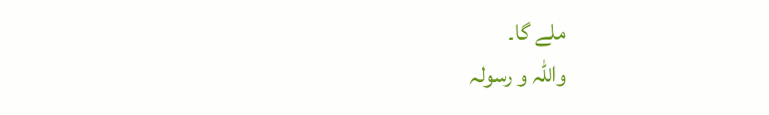ملے گا۔
واللہ و رسولہ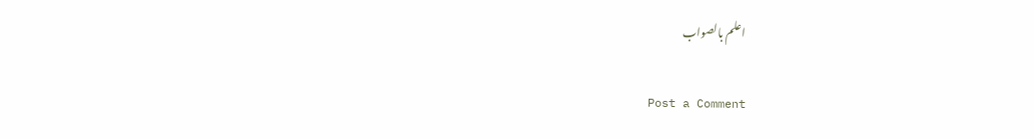اعلم بالصواب

Post a Comment